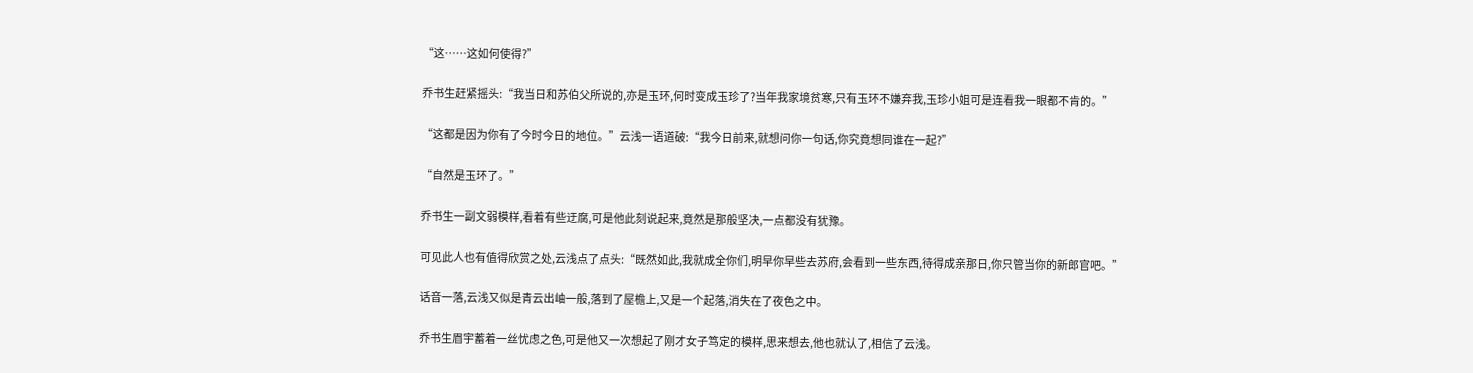“这……这如何使得?”

乔书生赶紧摇头:“我当日和苏伯父所说的,亦是玉环,何时变成玉珍了?当年我家境贫寒,只有玉环不嫌弃我,玉珍小姐可是连看我一眼都不肯的。”

“这都是因为你有了今时今日的地位。”云浅一语道破:“我今日前来,就想问你一句话,你究竟想同谁在一起?”

“自然是玉环了。”

乔书生一副文弱模样,看着有些迂腐,可是他此刻说起来,竟然是那般坚决,一点都没有犹豫。

可见此人也有值得欣赏之处,云浅点了点头:“既然如此,我就成全你们,明早你早些去苏府,会看到一些东西,待得成亲那日,你只管当你的新郎官吧。”

话音一落,云浅又似是青云出岫一般,落到了屋檐上,又是一个起落,消失在了夜色之中。

乔书生眉宇蓄着一丝忧虑之色,可是他又一次想起了刚才女子笃定的模样,思来想去,他也就认了,相信了云浅。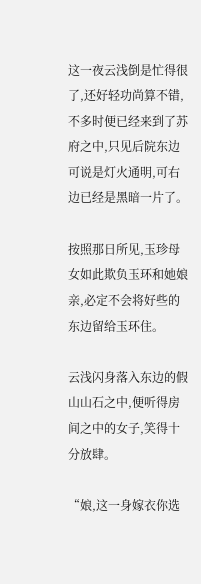这一夜云浅倒是忙得很了,还好轻功尚算不错,不多时便已经来到了苏府之中,只见后院东边可说是灯火通明,可右边已经是黑暗一片了。

按照那日所见,玉珍母女如此欺负玉环和她娘亲,必定不会将好些的东边留给玉环住。

云浅闪身落入东边的假山山石之中,便听得房间之中的女子,笑得十分放肆。

“娘,这一身嫁衣你选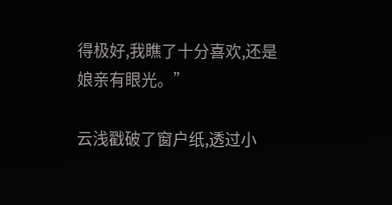得极好,我瞧了十分喜欢,还是娘亲有眼光。”

云浅戳破了窗户纸,透过小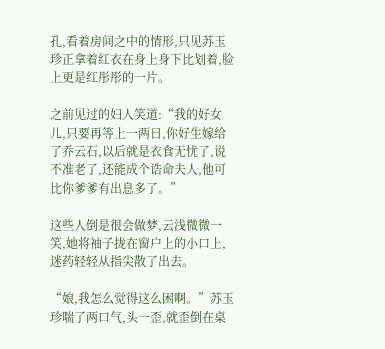孔,看着房间之中的情形,只见苏玉珍正拿着红衣在身上身下比划着,脸上更是红彤彤的一片。

之前见过的妇人笑道:“我的好女儿,只要再等上一两日,你好生嫁给了乔云石,以后就是衣食无忧了,说不准老了,还能成个诰命夫人,他可比你爹爹有出息多了。”

这些人倒是很会做梦,云浅微微一笑,她将袖子拢在窗户上的小口上,迷药轻轻从指尖散了出去。

“娘,我怎么觉得这么困啊。”苏玉珍喘了两口气,头一歪,就歪倒在桌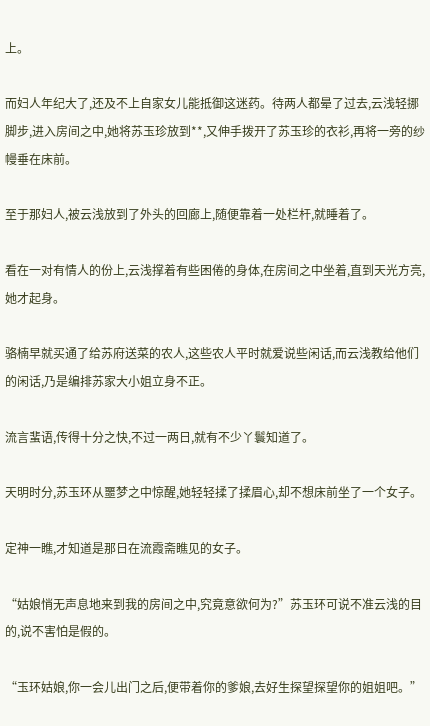上。

而妇人年纪大了,还及不上自家女儿能抵御这迷药。待两人都晕了过去,云浅轻挪脚步,进入房间之中,她将苏玉珍放到**,又伸手拨开了苏玉珍的衣衫,再将一旁的纱幔垂在床前。

至于那妇人,被云浅放到了外头的回廊上,随便靠着一处栏杆,就睡着了。

看在一对有情人的份上,云浅撑着有些困倦的身体,在房间之中坐着,直到天光方亮,她才起身。

骆楠早就买通了给苏府送菜的农人,这些农人平时就爱说些闲话,而云浅教给他们的闲话,乃是编排苏家大小姐立身不正。

流言蜚语,传得十分之快,不过一两日,就有不少丫鬟知道了。

天明时分,苏玉环从噩梦之中惊醒,她轻轻揉了揉眉心,却不想床前坐了一个女子。

定神一瞧,才知道是那日在流霞斋瞧见的女子。

“姑娘悄无声息地来到我的房间之中,究竟意欲何为?”苏玉环可说不准云浅的目的,说不害怕是假的。

“玉环姑娘,你一会儿出门之后,便带着你的爹娘,去好生探望探望你的姐姐吧。”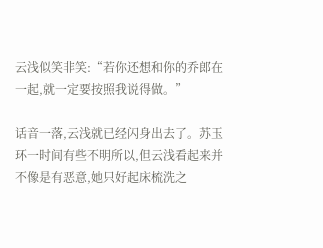云浅似笑非笑:“若你还想和你的乔郎在一起,就一定要按照我说得做。”

话音一落,云浅就已经闪身出去了。苏玉环一时间有些不明所以,但云浅看起来并不像是有恶意,她只好起床梳洗之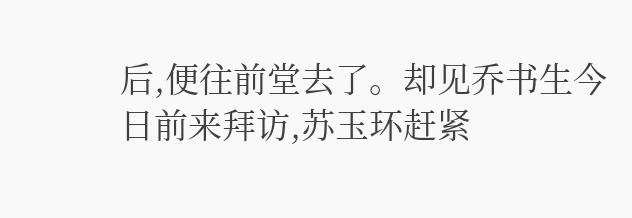后,便往前堂去了。却见乔书生今日前来拜访,苏玉环赶紧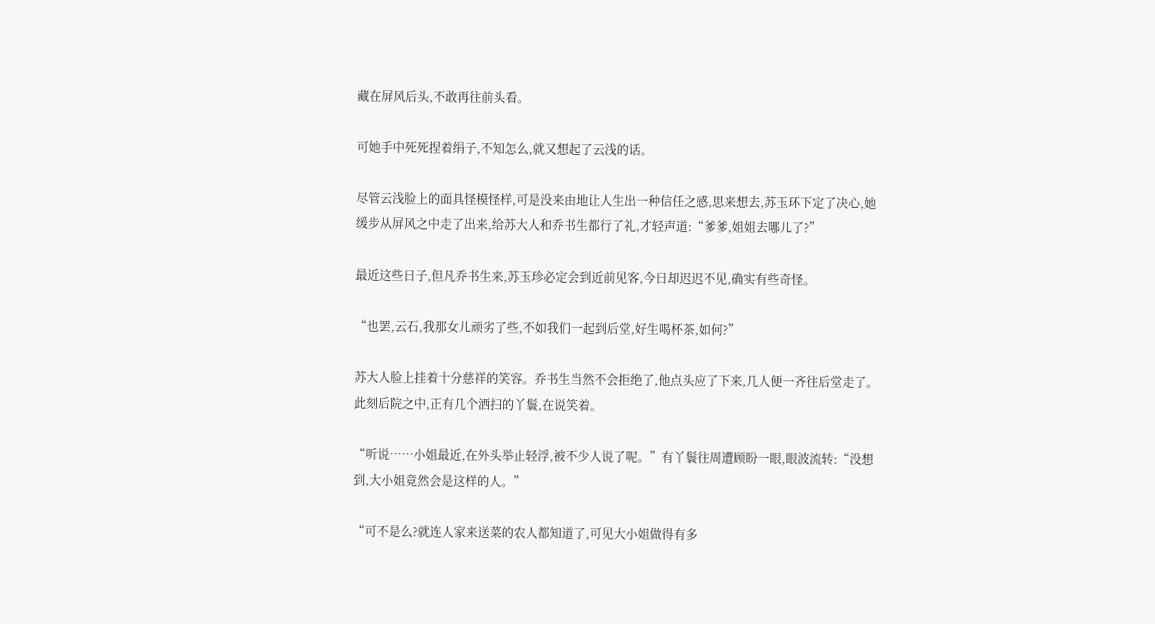藏在屏风后头,不敢再往前头看。

可她手中死死捏着绢子,不知怎么,就又想起了云浅的话。

尽管云浅脸上的面具怪模怪样,可是没来由地让人生出一种信任之感,思来想去,苏玉环下定了决心,她缓步从屏风之中走了出来,给苏大人和乔书生都行了礼,才轻声道:“爹爹,姐姐去哪儿了?”

最近这些日子,但凡乔书生来,苏玉珍必定会到近前见客,今日却迟迟不见,确实有些奇怪。

“也罢,云石,我那女儿顽劣了些,不如我们一起到后堂,好生喝杯茶,如何?”

苏大人脸上挂着十分慈祥的笑容。乔书生当然不会拒绝了,他点头应了下来,几人便一齐往后堂走了。此刻后院之中,正有几个洒扫的丫鬟,在说笑着。

“听说……小姐最近,在外头举止轻浮,被不少人说了呢。”有丫鬟往周遭顾盼一眼,眼波流转:“没想到,大小姐竟然会是这样的人。”

“可不是么?就连人家来送菜的农人都知道了,可见大小姐做得有多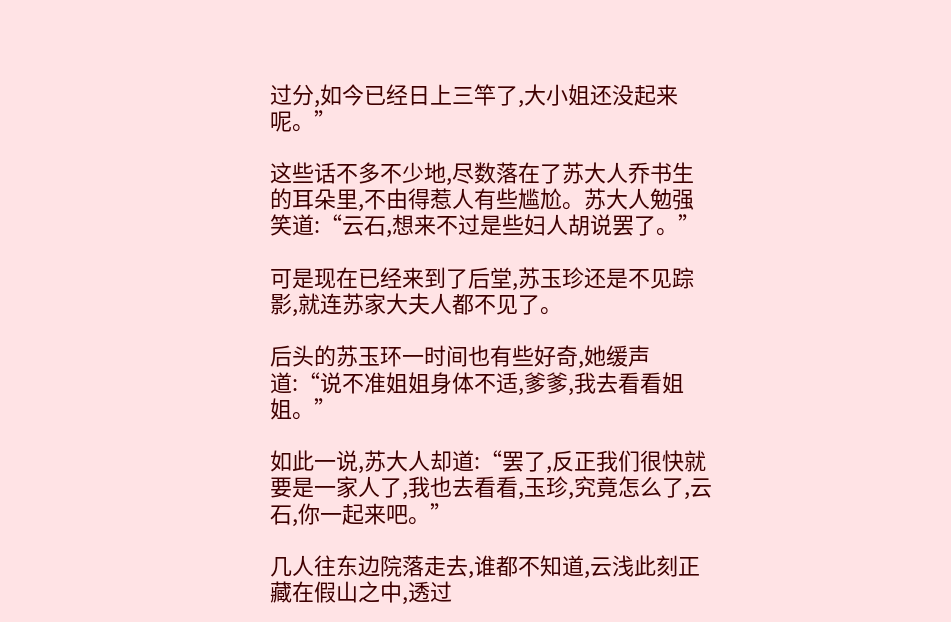过分,如今已经日上三竿了,大小姐还没起来呢。”

这些话不多不少地,尽数落在了苏大人乔书生的耳朵里,不由得惹人有些尴尬。苏大人勉强笑道:“云石,想来不过是些妇人胡说罢了。”

可是现在已经来到了后堂,苏玉珍还是不见踪影,就连苏家大夫人都不见了。

后头的苏玉环一时间也有些好奇,她缓声道:“说不准姐姐身体不适,爹爹,我去看看姐姐。”

如此一说,苏大人却道:“罢了,反正我们很快就要是一家人了,我也去看看,玉珍,究竟怎么了,云石,你一起来吧。”

几人往东边院落走去,谁都不知道,云浅此刻正藏在假山之中,透过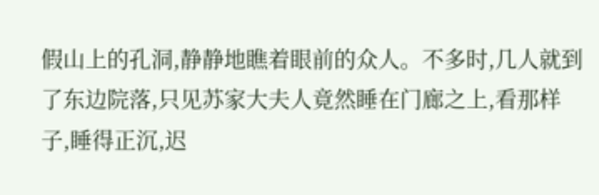假山上的孔洞,静静地瞧着眼前的众人。不多时,几人就到了东边院落,只见苏家大夫人竟然睡在门廊之上,看那样子,睡得正沉,迟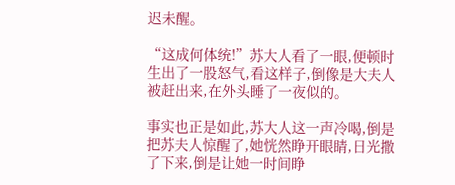迟未醒。

“这成何体统!”苏大人看了一眼,便顿时生出了一股怒气,看这样子,倒像是大夫人被赶出来,在外头睡了一夜似的。

事实也正是如此,苏大人这一声冷喝,倒是把苏夫人惊醒了,她恍然睁开眼睛,日光撒了下来,倒是让她一时间睁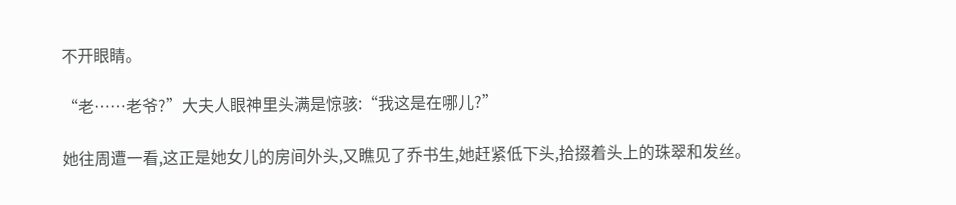不开眼睛。

“老……老爷?”大夫人眼神里头满是惊骇:“我这是在哪儿?”

她往周遭一看,这正是她女儿的房间外头,又瞧见了乔书生,她赶紧低下头,拾掇着头上的珠翠和发丝。